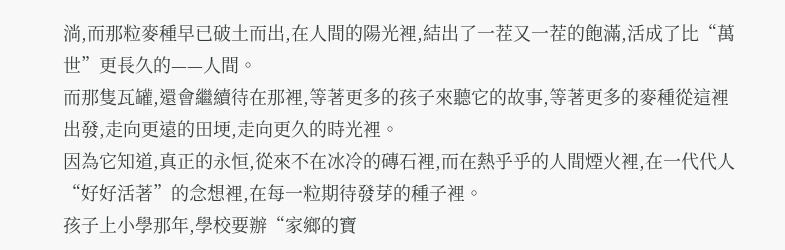淌,而那粒麥種早已破土而出,在人間的陽光裡,結出了一茬又一茬的飽滿,活成了比“萬世”更長久的——人間。
而那隻瓦罐,還會繼續待在那裡,等著更多的孩子來聽它的故事,等著更多的麥種從這裡出發,走向更遠的田埂,走向更久的時光裡。
因為它知道,真正的永恒,從來不在冰冷的磚石裡,而在熱乎乎的人間煙火裡,在一代代人“好好活著”的念想裡,在每一粒期待發芽的種子裡。
孩子上小學那年,學校要辦“家鄉的寶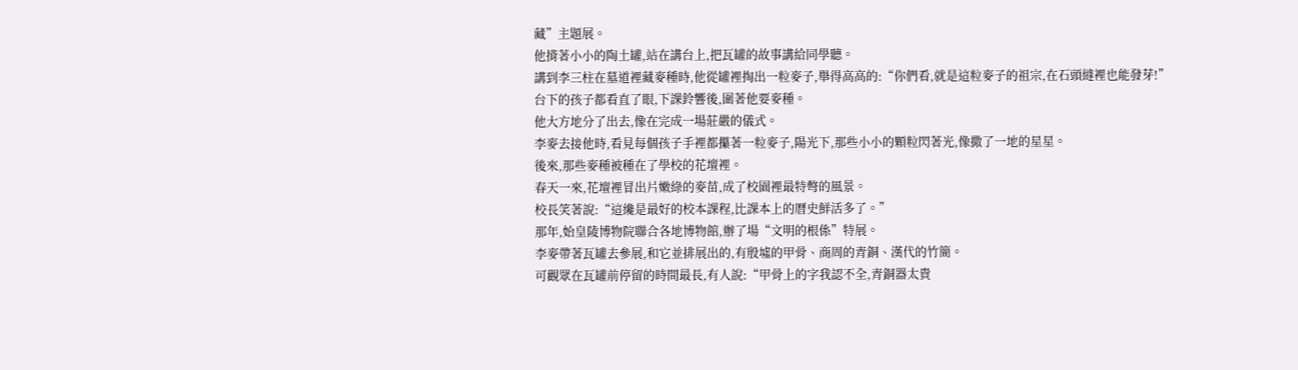藏”主題展。
他揹著小小的陶土罐,站在講台上,把瓦罐的故事講給同學聽。
講到李三柱在墓道裡藏麥種時,他從罐裡掏出一粒麥子,舉得高高的:“你們看,就是這粒麥子的祖宗,在石頭縫裡也能發芽!”
台下的孩子都看直了眼,下課鈴響後,圍著他要麥種。
他大方地分了出去,像在完成一場莊嚴的儀式。
李麥去接他時,看見每個孩子手裡都攥著一粒麥子,陽光下,那些小小的顆粒閃著光,像撒了一地的星星。
後來,那些麥種被種在了學校的花壇裡。
春天一來,花壇裡冒出片嫩綠的麥苗,成了校園裡最特彆的風景。
校長笑著說:“這纔是最好的校本課程,比課本上的曆史鮮活多了。”
那年,始皇陵博物院聯合各地博物館,辦了場“文明的根係”特展。
李麥帶著瓦罐去參展,和它並排展出的,有殷墟的甲骨、商周的青銅、漢代的竹簡。
可觀眾在瓦罐前停留的時間最長,有人說:“甲骨上的字我認不全,青銅器太貴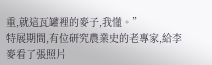重,就這瓦罐裡的麥子,我懂。”
特展期間,有位研究農業史的老專家,給李麥看了張照片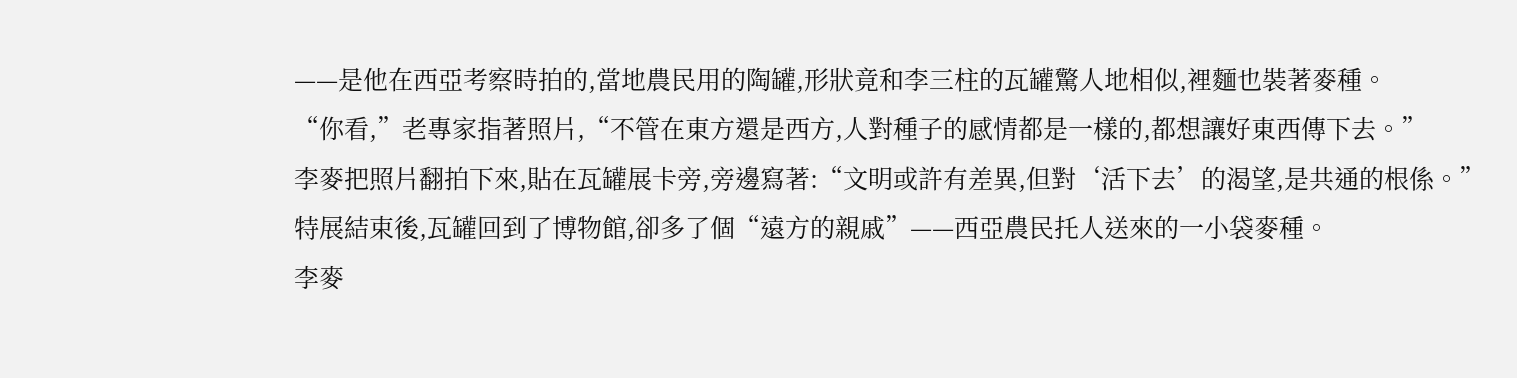——是他在西亞考察時拍的,當地農民用的陶罐,形狀竟和李三柱的瓦罐驚人地相似,裡麵也裝著麥種。
“你看,”老專家指著照片,“不管在東方還是西方,人對種子的感情都是一樣的,都想讓好東西傳下去。”
李麥把照片翻拍下來,貼在瓦罐展卡旁,旁邊寫著:“文明或許有差異,但對‘活下去’的渴望,是共通的根係。”
特展結束後,瓦罐回到了博物館,卻多了個“遠方的親戚”——西亞農民托人送來的一小袋麥種。
李麥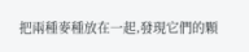把兩種麥種放在一起,發現它們的顆